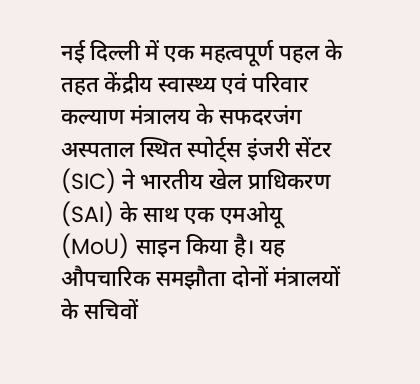नई दिल्ली में एक महत्वपूर्ण पहल के तहत केंद्रीय स्वास्थ्य एवं परिवार कल्याण मंत्रालय के सफदरजंग अस्पताल स्थित स्पोर्ट्स इंजरी सेंटर (SIC) ने भारतीय खेल प्राधिकरण (SAI) के साथ एक एमओयू (MoU) साइन किया है। यह औपचारिक समझौता दोनों मंत्रालयों के सचिवों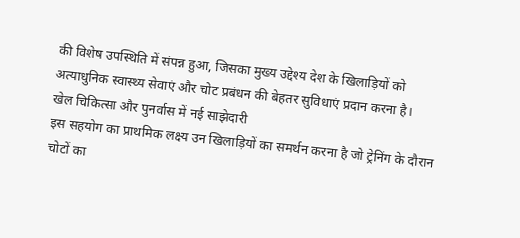की विशेष उपस्थिति में संपन्न हुआ, जिसका मुख्य उद्देश्य देश के खिलाड़ियों को अत्याधुनिक स्वास्थ्य सेवाएं और चोट प्रबंधन की बेहतर सुविधाएं प्रदान करना है।
खेल चिकित्सा और पुनर्वास में नई साझेदारी
इस सहयोग का प्राथमिक लक्ष्य उन खिलाड़ियों का समर्थन करना है जो ट्रेनिंग के दौरान चोटों का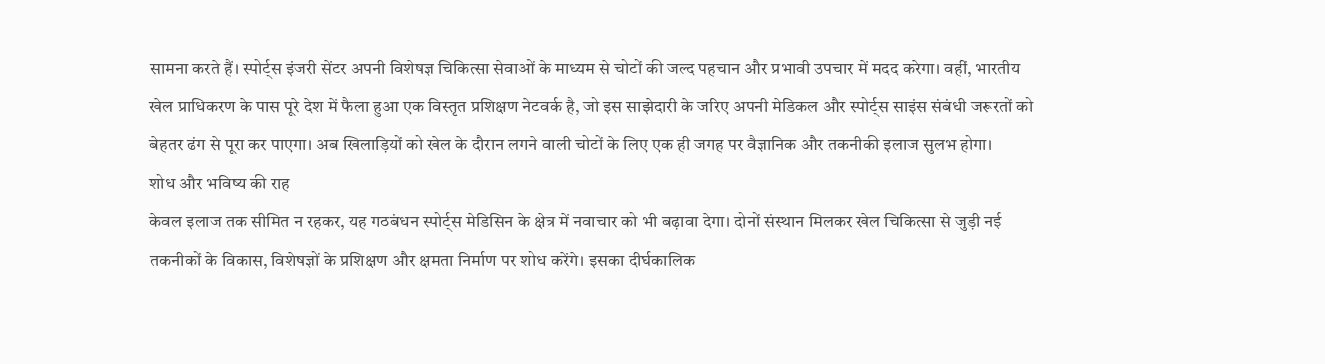सामना करते हैं। स्पोर्ट्स इंजरी सेंटर अपनी विशेषज्ञ चिकित्सा सेवाओं के माध्यम से चोटों की जल्द पहचान और प्रभावी उपचार में मदद करेगा। वहीं, भारतीय खेल प्राधिकरण के पास पूरे देश में फैला हुआ एक विस्तृत प्रशिक्षण नेटवर्क है, जो इस साझेदारी के जरिए अपनी मेडिकल और स्पोर्ट्स साइंस संबंधी जरूरतों को बेहतर ढंग से पूरा कर पाएगा। अब खिलाड़ियों को खेल के दौरान लगने वाली चोटों के लिए एक ही जगह पर वैज्ञानिक और तकनीकी इलाज सुलभ होगा।
शोध और भविष्य की राह
केवल इलाज तक सीमित न रहकर, यह गठबंधन स्पोर्ट्स मेडिसिन के क्षेत्र में नवाचार को भी बढ़ावा देगा। दोनों संस्थान मिलकर खेल चिकित्सा से जुड़ी नई तकनीकों के विकास, विशेषज्ञों के प्रशिक्षण और क्षमता निर्माण पर शोध करेंगे। इसका दीर्घकालिक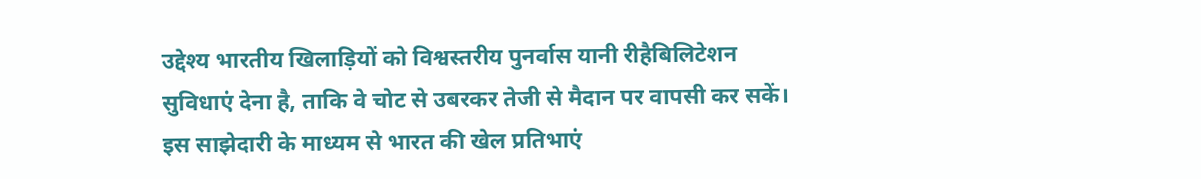उद्देश्य भारतीय खिलाड़ियों को विश्वस्तरीय पुनर्वास यानी रीहैबिलिटेशन सुविधाएं देना है, ताकि वे चोट से उबरकर तेजी से मैदान पर वापसी कर सकें। इस साझेदारी के माध्यम से भारत की खेल प्रतिभाएं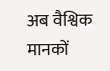अब वैश्विक मानकों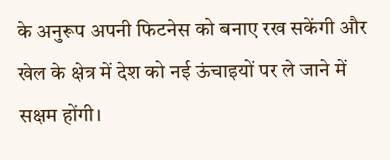के अनुरूप अपनी फिटनेस को बनाए रख सकेंगी और खेल के क्षेत्र में देश को नई ऊंचाइयों पर ले जाने में सक्षम होंगी।